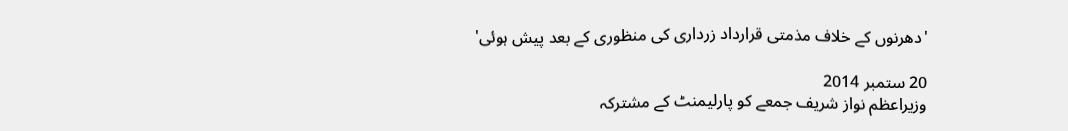'دھرنوں کے خلاف مذمتی قرارداد زرداری کی منظوری کے بعد پیش ہوئی'

20 ستمبر 2014
وزیراعظم نواز شریف جمعے کو پارلیمنٹ کے مشترکہ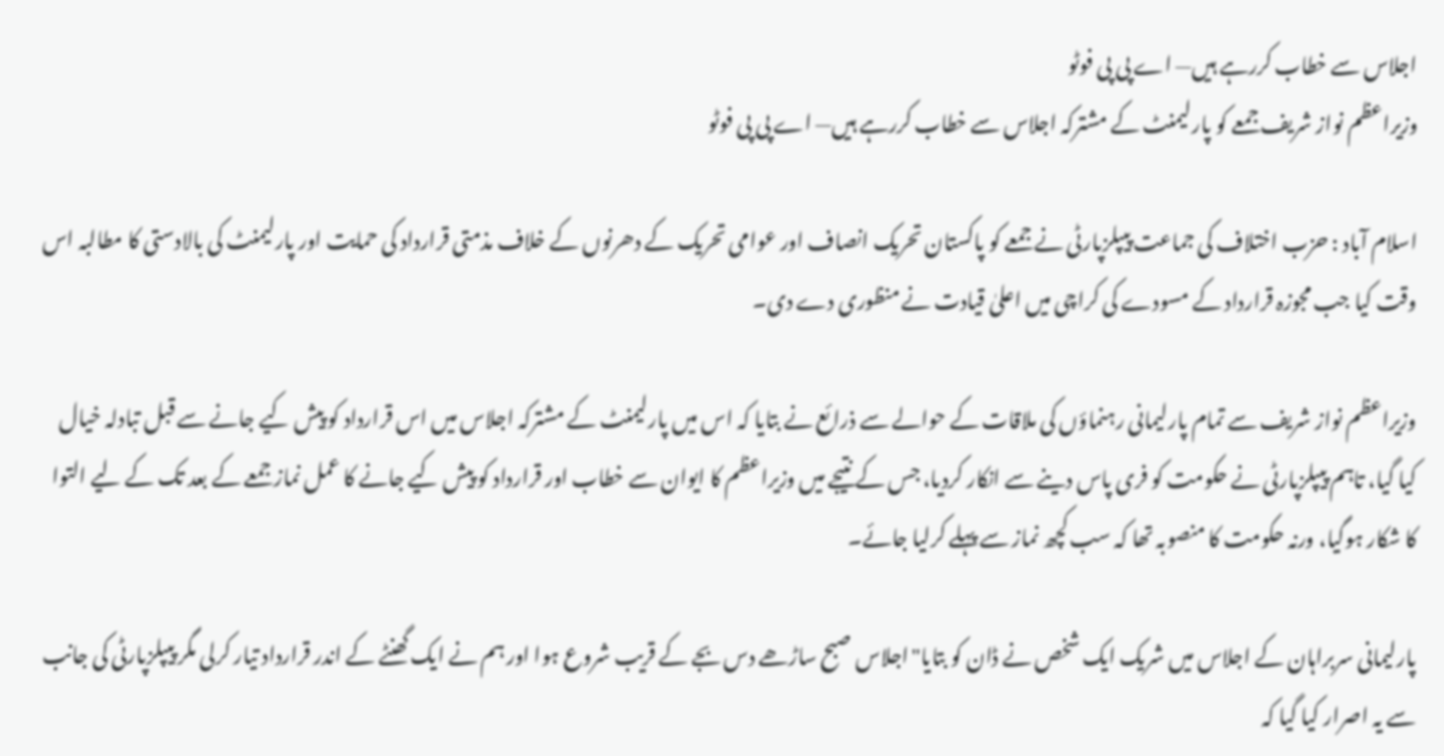اجلاس سے خطاب کررہے ہیں— اے پی پی فوٹو
وزیراعظم نواز شریف جمعے کو پارلیمنٹ کے مشترکہ اجلاس سے خطاب کررہے ہیں— اے پی پی فوٹو

اسلام آباد : حزب اختلاف کی جماعت پیپلزپارٹی نے جمعے کو پاکستان تحریک انصاف اور عوامی تحریک کے دھرنوں کے خلاف مذمتی قرارداد کی حمایت اور پارلیمنٹ کی بالادستی کا مطالبہ اس وقت کیا جب مجوزہ قرارداد کے مسودے کی کراچی میں اعلیٰ قیادت نے منظوری دے دی۔

وزیراعظم نواز شریف سے تمام پارلیمانی رہنماؤں کی ملاقات کے حوالے سے ذرائع نے بتایا کہ اس میں پارلیمنٹ کے مشترکہ اجلاس میں اس قرارداد کو پیش کیے جانے سے قبل تبادلہ خیال کیا گیا، تاہم پیپلزپارٹی نے حکومت کو فری پاس دینے سے انکار کردیا، جس کے نتیجے میں وزیراعظم کا ایوان سے خطاب اور قرارداد کو پیش کیے جانے کا عمل نماز جمعے کے بعد تک کے لیے التوا کا شکار ہوگیا، ورنہ حکومت کا منصوبہ تھا کہ سب کچھ نماز سے پہلے کرلیا جائے۔

پارلیمانی سربراہان کے اجلاس میں شریک ایک شخص نے ڈان کو بتایا"اجلاس صبح ساڑھے دس بجے کے قریب شروع ہوا اور ہم نے ایک گھنٹے کے اندر قرارداد تیار کرلی مگر پیپلزپارٹی کی جانب سے یہ اصرار کیا گیا کہ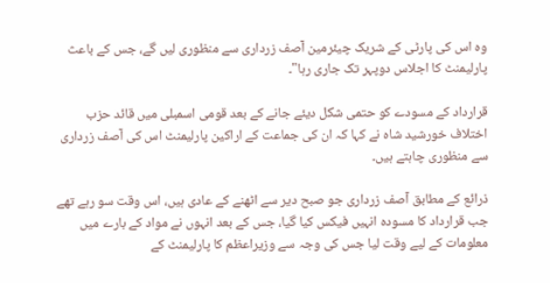وہ اس کی پارٹی کے شریک چیئرمین آصف زرداری سے منظوری لیں گے، جس کے باعث پارلیمنٹ کا اجلاس دوپہر تک جاری رہا"۔

قرارداد کے مسودے کو حتمی شکل دیئے جانے کے بعد قومی اسمبلی میں قائد حزب اختلاف خورشید شاہ نے کہا کہ ان کی جماعت کے اراکین پارلیمنٹ اس کی آصف زرداری سے منظوری چاہتے ہیں۔

ذرائع کے مطابق آصف زرداری جو صبح دیر سے اٹھنے کے عادی ہیں، اس وقت سو رہے تھے جب قرارداد کا مسودہ انہیں فیکس کیا گیا، جس کے بعد انہوں نے مواد کے بارے میں معلومات کے لیے وقت لیا جس کی وجہ سے وزیراعظم کا پارلیمنٹ کے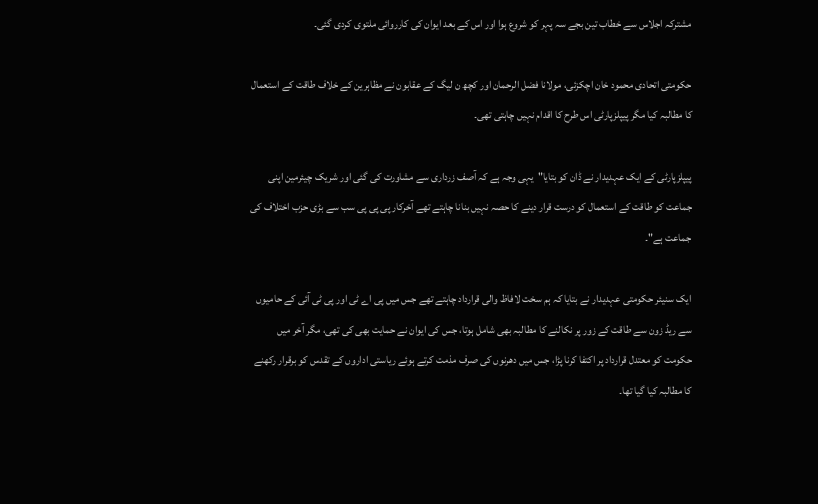مشترکہ اجلاس سے خطاب تین بجے سہ پہر کو شروع ہوا اور اس کے بعد ایوان کی کارروائی ملتوی کردی گئی۔

حکومتی اتحادی محمود خان اچکزئی، مولانا فضل الرحمان اور کچھ ن لیگ کے عقابون نے مظاہرین کے خلاف طاقت کے استعمال کا مطالبہ کیا مگر پیپلزپارٹی اس طرح کا اقدام نہیں چاہتی تھی۔

پیپلزپارٹی کے ایک عہدیدار نے ڈان کو بتایا"یہی وجہ ہے کہ آصف زرداری سے مشاورت کی گئی اور شریک چیئرمین اپنی جماعت کو طاقت کے استعمال کو درست قرار دینے کا حصہ نہیں بنانا چاہتے تھے آخرکار پی پی پی سب سے بڑی حزب اختلاف کی جماعت ہے"۔

ایک سنیئر حکومتی عہدیدار نے بتایا کہ ہم سخت لافاظ والی قرارداد چاہتے تھے جس میں پی اے ٹی اور پی ٹی آئی کے حامیوں سے ریڈ زون سے طاقت کے زور پر نکالنے کا مطالبہ بھی شامل ہوتا، جس کی ایوان نے حمایت بھی کی تھی، مگر آخر میں حکومت کو معتدل قرارداد پر اکتفا کرنا پڑا، جس میں دھرنوں کی صرف مذمت کرتے ہوئے ریاستی اداروں کے تقدس کو برقرار رکھنے کا مطالبہ کیا گیا تھا۔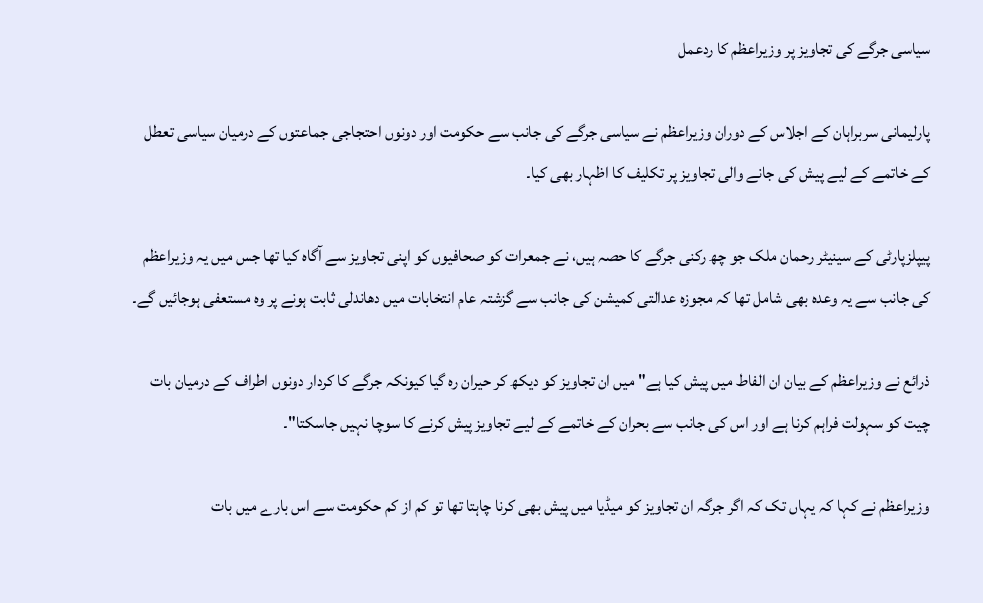سیاسی جرگے کی تجاویز پر وزیراعظم کا ردعمل

پارلیمانی سربراہان کے اجلاس کے دوران وزیراعظم نے سیاسی جرگے کی جانب سے حکومت اور دونوں احتجاجی جماعتوں کے درمیان سیاسی تعطل کے خاتمے کے لیے پیش کی جانے والی تجاویز پر تکلیف کا اظہار بھی کیا۔

پیپلزپارٹی کے سینیٹر رحمان ملک جو چھ رکنی جرگے کا حصہ ہیں، نے جمعرات کو صحافیوں کو اپنی تجاویز سے آگاہ کیا تھا جس میں یہ وزیراعظم کی جانب سے یہ وعدہ بھی شامل تھا کہ مجوزہ عدالتی کمیشن کی جانب سے گزشتہ عام انتخابات میں دھاندلی ثابت ہونے پر وہ مستعفی ہوجائیں گے۔

ذرائع نے وزیراعظم کے بیان ان الفاط میں پیش کیا ہے" میں ان تجاویز کو دیکھ کر حیران رہ گیا کیونکہ جرگے کا کردار دونوں اطراف کے درمیان بات چیت کو سہولت فراہم کرنا ہے اور اس کی جانب سے بحران کے خاتمے کے لیے تجاویز پیش کرنے کا سوچا نہیں جاسکتا"۔

وزیراعظم نے کہا کہ یہاں تک کہ اگر جرگہ ان تجاویز کو میڈیا میں پیش بھی کرنا چاہتا تھا تو کم از کم حکومت سے اس بارے میں بات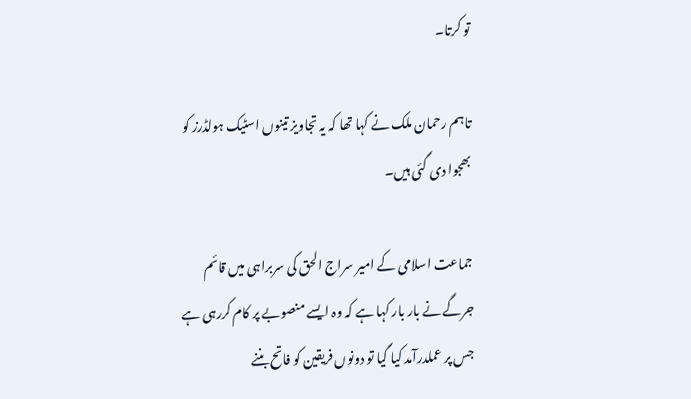تو کرتا۔

تاہم رحمان ملک نے کہا تھا کہ یہ تجاویز تینوں اسٹیک ہولڈرز کو بھجوا دی گئی ہیں۔

جماعت اسلامی کے امیر سراج الحق کی سربراہی میں قائم جرگے نے بار بار کہا ہے کہ وہ ایسے منصوبے پر کام کررہی ہے جس پر عملدرآمد کیا گیا تو دونوں فریقین کو فاتح بننے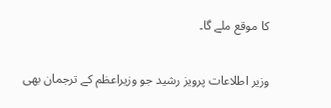کا موقع ملے گا۔

وزیر اطلاعات پرویز رشید جو وزیراعظم کے ترجمان بھی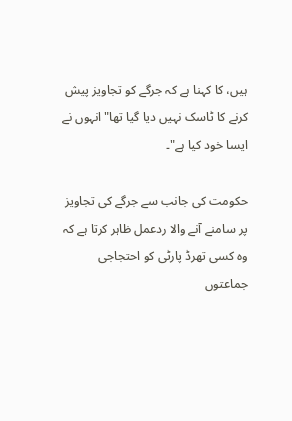ہیں، کا کہنا ہے کہ جرگے کو تجاویز پیش کرنے کا ٹاسک نہیں دیا گیا تھا"انہوں نے ایسا خود کیا ہے"۔

حکومت کی جانب سے جرگے کی تجاویز پر سامنے آنے والا ردعمل ظاہر کرتا ہے کہ وہ کسی تھرڈ پارٹی کو احتجاجی جماعتوں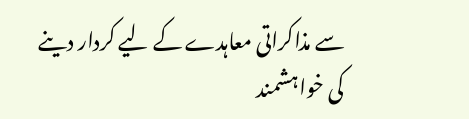سے مذاکراتی معاہدے کے لیے کردار دینے کی خواہشمند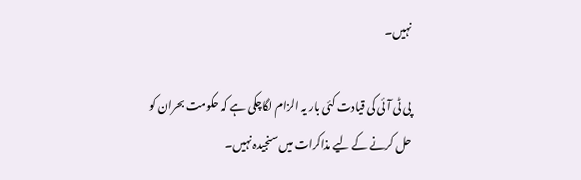نہیں۔

پی ٹی آئی کی قیادت کئی بار یہ الزام لگاچکی ہے کہ حکومت بحران کو حل کرنے کے لیے مذاکرات میں سنجیدہ نہیں۔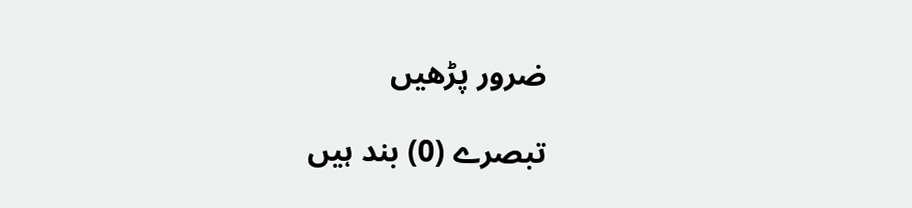ضرور پڑھیں

تبصرے (0) بند ہیں